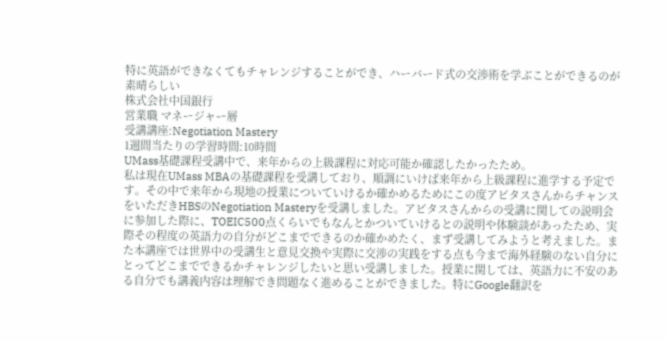特に英語ができなくてもチャレンジすることができ、ハーバード式の交渉術を学ぶことができるのが素晴らしい
株式会社中国銀行
営業職 マネージャー層
受講講座:Negotiation Mastery
1週間当たりの学習時間:10時間
UMass基礎課程受講中で、来年からの上級課程に対応可能か確認したかったため。
私は現在UMass MBAの基礎課程を受講しており、順調にいけば来年から上級課程に進学する予定です。その中で来年から現地の授業についていけるか確かめるためにこの度アビタスさんからチャンスをいただきHBSのNegotiation Masteryを受講しました。アビタスさんからの受講に関しての説明会に参加した際に、TOEIC500点くらいでもなんとかついていけるとの説明や体験談があったため、実際その程度の英語力の自分がどこまでできるのか確かめたく、まず受講してみようと考えました。また本講座では世界中の受講生と意見交換や実際に交渉の実践をする点も今まで海外経験のない自分にとってどこまでできるかチャレンジしたいと思い受講しました。授業に関しては、英語力に不安のある自分でも講義内容は理解でき問題なく進めることができました。特にGoogle翻訳を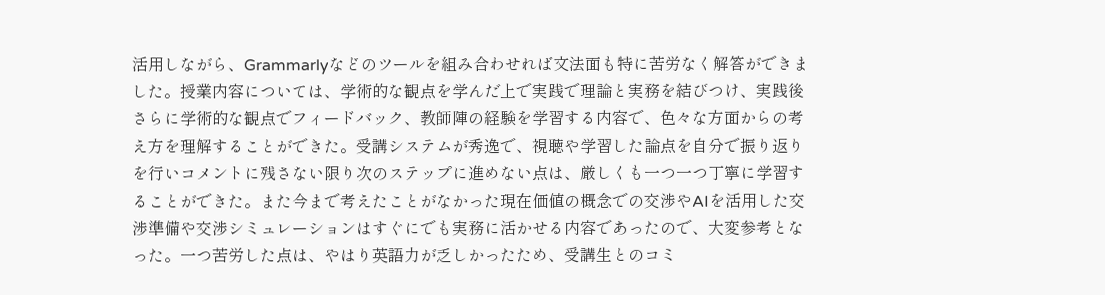活用しながら、Grammarlyなどのツールを組み合わせれば文法面も特に苦労なく解答ができました。授業内容については、学術的な観点を学んだ上で実践で理論と実務を結びつけ、実践後さらに学術的な観点でフィードバック、教師陣の経験を学習する内容で、色々な方面からの考え方を理解することができた。受講システムが秀逸で、視聴や学習した論点を自分で振り返りを行いコメントに残さない限り次のステップに進めない点は、厳しくも一つ一つ丁寧に学習することができた。また今まで考えたことがなかった現在価値の概念での交渉やAIを活用した交渉準備や交渉シミュレーションはすぐにでも実務に活かせる内容であったので、大変参考となった。一つ苦労した点は、やはり英語力が乏しかったため、受講生とのコミ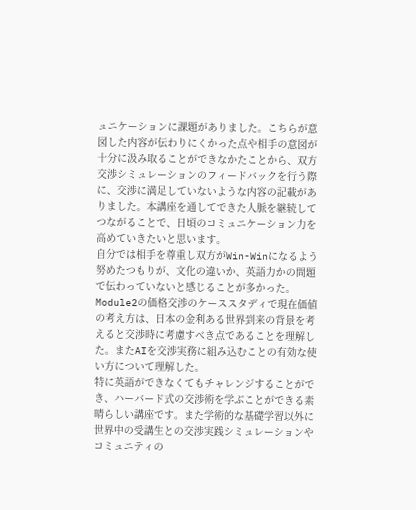ュニケーションに課題がありました。こちらが意図した内容が伝わりにくかった点や相手の意図が十分に汲み取ることができなかたことから、双方交渉シミュレーションのフィードバックを行う際に、交渉に満足していないような内容の記載がありました。本講座を通してできた人脈を継続してつながることで、日頃のコミュニケーション力を高めていきたいと思います。
自分では相手を尊重し双方がWin-Winになるよう努めたつもりが、文化の違いか、英語力かの問題で伝わっていないと感じることが多かった。
Module2の価格交渉のケーススタディで現在価値の考え方は、日本の金利ある世界到来の背景を考えると交渉時に考慮すべき点であることを理解した。またAIを交渉実務に組み込むことの有効な使い方について理解した。
特に英語ができなくてもチャレンジすることができ、ハーバード式の交渉術を学ぶことができる素晴らしい講座です。また学術的な基礎学習以外に世界中の受講生との交渉実践シミュレーションやコミュニティの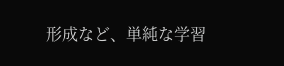形成など、単純な学習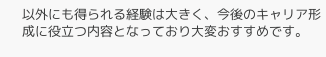以外にも得られる経験は大きく、今後のキャリア形成に役立つ内容となっており大変おすすめです。